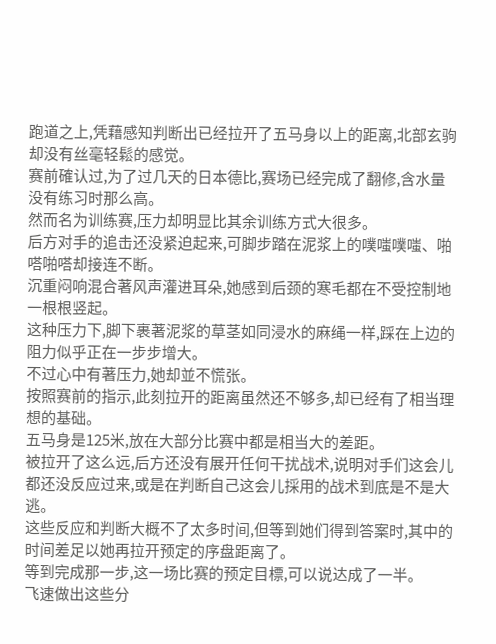跑道之上,凭藉感知判断出已经拉开了五马身以上的距离,北部玄驹却没有丝毫轻鬆的感觉。
赛前確认过,为了过几天的日本德比,赛场已经完成了翻修,含水量没有练习时那么高。
然而名为训练赛,压力却明显比其余训练方式大很多。
后方对手的追击还没紧迫起来,可脚步踏在泥浆上的噗嗤噗嗤、啪嗒啪嗒却接连不断。
沉重闷响混合著风声灌进耳朵,她感到后颈的寒毛都在不受控制地一根根竖起。
这种压力下,脚下裹著泥浆的草茎如同浸水的麻绳一样,踩在上边的阻力似乎正在一步步增大。
不过心中有著压力,她却並不慌张。
按照赛前的指示,此刻拉开的距离虽然还不够多,却已经有了相当理想的基础。
五马身是125米,放在大部分比赛中都是相当大的差距。
被拉开了这么远,后方还没有展开任何干扰战术,说明对手们这会儿都还没反应过来,或是在判断自己这会儿採用的战术到底是不是大逃。
这些反应和判断大概不了太多时间,但等到她们得到答案时,其中的时间差足以她再拉开预定的序盘距离了。
等到完成那一步,这一场比赛的预定目標,可以说达成了一半。
飞速做出这些分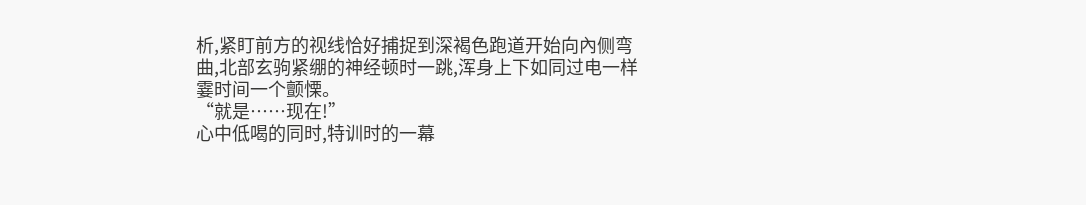析,紧盯前方的视线恰好捕捉到深褐色跑道开始向內侧弯曲,北部玄驹紧绷的神经顿时一跳,浑身上下如同过电一样霎时间一个颤慄。
“就是……现在!”
心中低喝的同时,特训时的一幕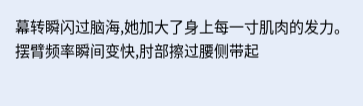幕转瞬闪过脑海,她加大了身上每一寸肌肉的发力。
摆臂频率瞬间变快,肘部擦过腰侧带起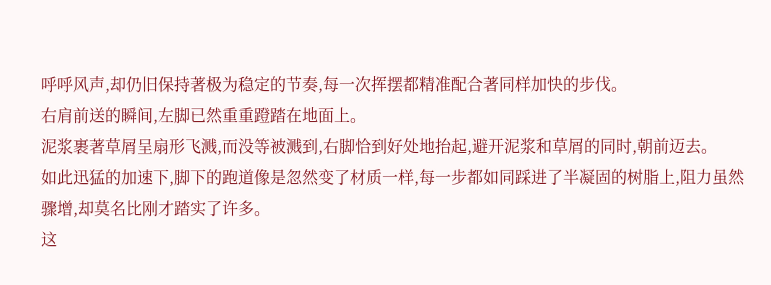呼呼风声,却仍旧保持著极为稳定的节奏,每一次挥摆都精准配合著同样加快的步伐。
右肩前送的瞬间,左脚已然重重蹬踏在地面上。
泥浆裹著草屑呈扇形飞溅,而没等被溅到,右脚恰到好处地抬起,避开泥浆和草屑的同时,朝前迈去。
如此迅猛的加速下,脚下的跑道像是忽然变了材质一样,每一步都如同踩进了半凝固的树脂上,阻力虽然骤增,却莫名比刚才踏实了许多。
这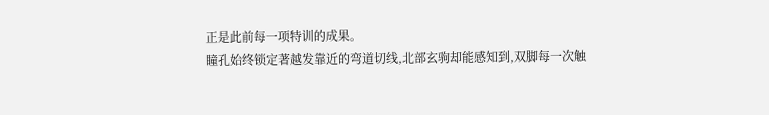正是此前每一项特训的成果。
瞳孔始终锁定著越发靠近的弯道切线,北部玄驹却能感知到,双脚每一次触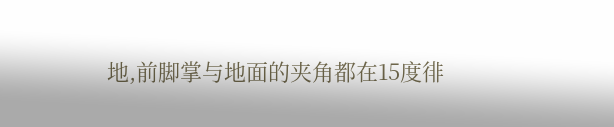地,前脚掌与地面的夹角都在15度徘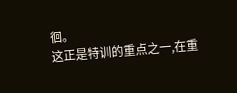徊。
这正是特训的重点之一,在重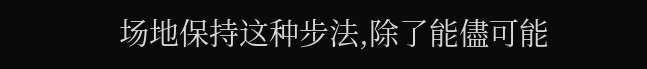场地保持这种步法,除了能儘可能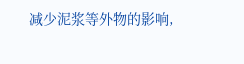减少泥浆等外物的影响,